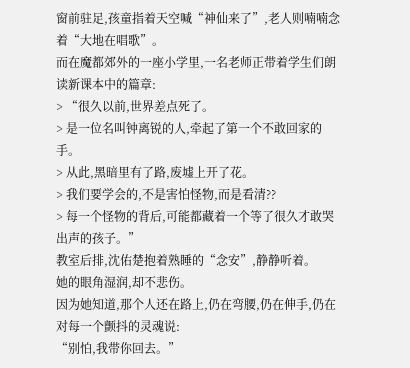窗前驻足,孩童指着天空喊“神仙来了”,老人则喃喃念着“大地在唱歌”。
而在魔都郊外的一座小学里,一名老师正带着学生们朗读新课本中的篇章:
> “很久以前,世界差点死了。
> 是一位名叫钟离锐的人,牵起了第一个不敢回家的手。
> 从此,黑暗里有了路,废墟上开了花。
> 我们要学会的,不是害怕怪物,而是看清??
> 每一个怪物的背后,可能都藏着一个等了很久才敢哭出声的孩子。”
教室后排,沈佑楚抱着熟睡的“念安”,静静听着。
她的眼角湿润,却不悲伤。
因为她知道,那个人还在路上,仍在弯腰,仍在伸手,仍在对每一个颤抖的灵魂说:
“别怕,我带你回去。”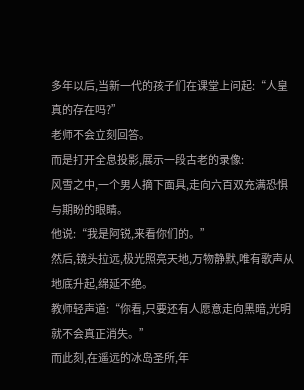多年以后,当新一代的孩子们在课堂上问起:“人皇真的存在吗?”
老师不会立刻回答。
而是打开全息投影,展示一段古老的录像:
风雪之中,一个男人摘下面具,走向六百双充满恐惧与期盼的眼睛。
他说:“我是阿锐,来看你们的。”
然后,镜头拉远,极光照亮天地,万物静默,唯有歌声从地底升起,绵延不绝。
教师轻声道:“你看,只要还有人愿意走向黑暗,光明就不会真正消失。”
而此刻,在遥远的冰岛圣所,年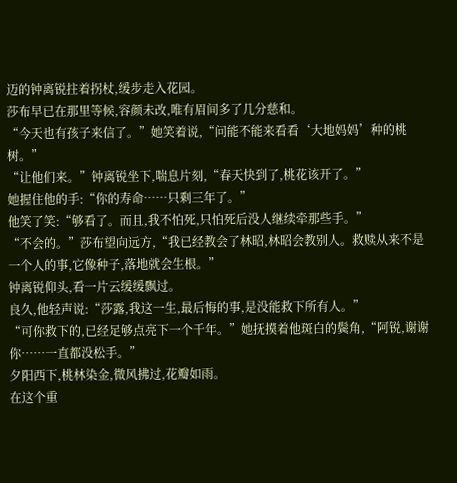迈的钟离锐拄着拐杖,缓步走入花园。
莎布早已在那里等候,容颜未改,唯有眉间多了几分慈和。
“今天也有孩子来信了。”她笑着说,“问能不能来看看‘大地妈妈’种的桃树。”
“让他们来。”钟离锐坐下,喘息片刻,“春天快到了,桃花该开了。”
她握住他的手:“你的寿命……只剩三年了。”
他笑了笑:“够看了。而且,我不怕死,只怕死后没人继续牵那些手。”
“不会的。”莎布望向远方,“我已经教会了林昭,林昭会教别人。救赎从来不是一个人的事,它像种子,落地就会生根。”
钟离锐仰头,看一片云缓缓飘过。
良久,他轻声说:“莎露,我这一生,最后悔的事,是没能救下所有人。”
“可你救下的,已经足够点亮下一个千年。”她抚摸着他斑白的鬓角,“阿锐,谢谢你……一直都没松手。”
夕阳西下,桃林染金,微风拂过,花瓣如雨。
在这个重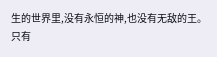生的世界里,没有永恒的神,也没有无敌的王。
只有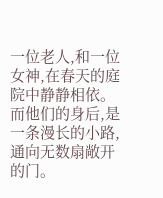一位老人,和一位女神,在春天的庭院中静静相依。
而他们的身后,是一条漫长的小路,通向无数扇敞开的门。